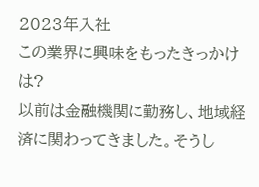2023年入社
この業界に興味をもったきっかけは?
以前は金融機関に勤務し、地域経済に関わってきました。そうし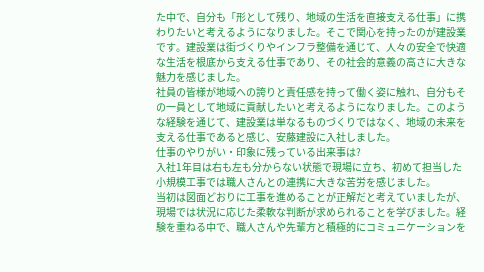た中で、自分も「形として残り、地域の生活を直接支える仕事」に携わりたいと考えるようになりました。そこで関心を持ったのが建設業です。建設業は街づくりやインフラ整備を通じて、人々の安全で快適な生活を根底から支える仕事であり、その社会的意義の高さに大きな魅力を感じました。
社員の皆様が地域への誇りと責任感を持って働く姿に触れ、自分もその一員として地域に貢献したいと考えるようになりました。このような経験を通じて、建設業は単なるものづくりではなく、地域の未来を支える仕事であると感じ、安藤建設に入社しました。
仕事のやりがい・印象に残っている出来事は?
入社1年目は右も左も分からない状態で現場に立ち、初めて担当した小規模工事では職人さんとの連携に大きな苦労を感じました。
当初は図面どおりに工事を進めることが正解だと考えていましたが、現場では状況に応じた柔軟な判断が求められることを学びました。経験を重ねる中で、職人さんや先輩方と積極的にコミュニケーションを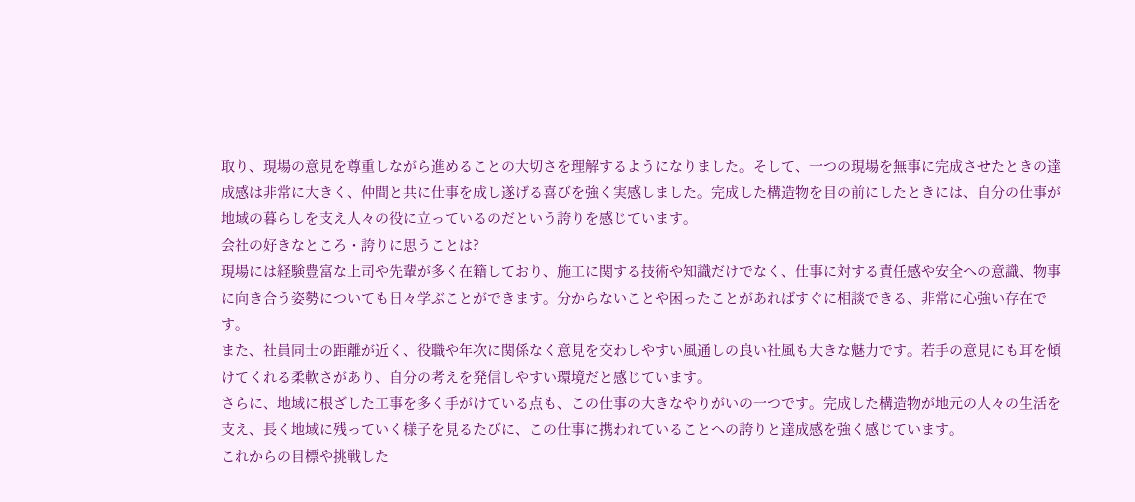取り、現場の意見を尊重しながら進めることの大切さを理解するようになりました。そして、一つの現場を無事に完成させたときの達成感は非常に大きく、仲間と共に仕事を成し遂げる喜びを強く実感しました。完成した構造物を目の前にしたときには、自分の仕事が地域の暮らしを支え人々の役に立っているのだという誇りを感じています。
会社の好きなところ・誇りに思うことは?
現場には経験豊富な上司や先輩が多く在籍しており、施工に関する技術や知識だけでなく、仕事に対する責任感や安全への意識、物事に向き合う姿勢についても日々学ぶことができます。分からないことや困ったことがあればすぐに相談できる、非常に心強い存在です。
また、社員同士の距離が近く、役職や年次に関係なく意見を交わしやすい風通しの良い社風も大きな魅力です。若手の意見にも耳を傾けてくれる柔軟さがあり、自分の考えを発信しやすい環境だと感じています。
さらに、地域に根ざした工事を多く手がけている点も、この仕事の大きなやりがいの一つです。完成した構造物が地元の人々の生活を支え、長く地域に残っていく様子を見るたびに、この仕事に携われていることへの誇りと達成感を強く感じています。
これからの目標や挑戦した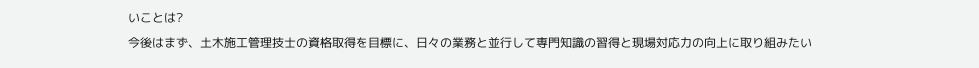いことは?
今後はまず、土木施工管理技士の資格取得を目標に、日々の業務と並行して専門知識の習得と現場対応力の向上に取り組みたい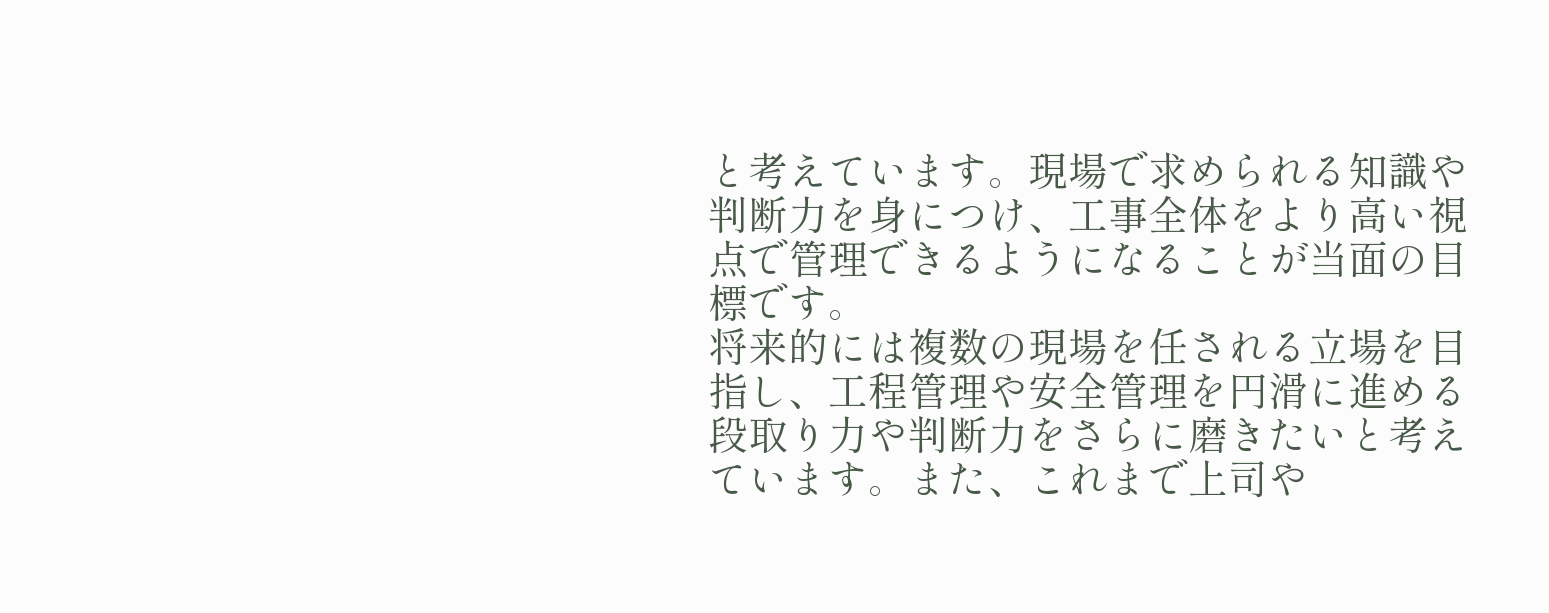と考えています。現場で求められる知識や判断力を身につけ、工事全体をより高い視点で管理できるようになることが当面の目標です。
将来的には複数の現場を任される立場を目指し、工程管理や安全管理を円滑に進める段取り力や判断力をさらに磨きたいと考えています。また、これまで上司や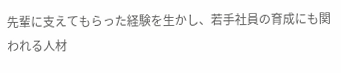先輩に支えてもらった経験を生かし、若手社員の育成にも関われる人材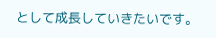として成長していきたいです。